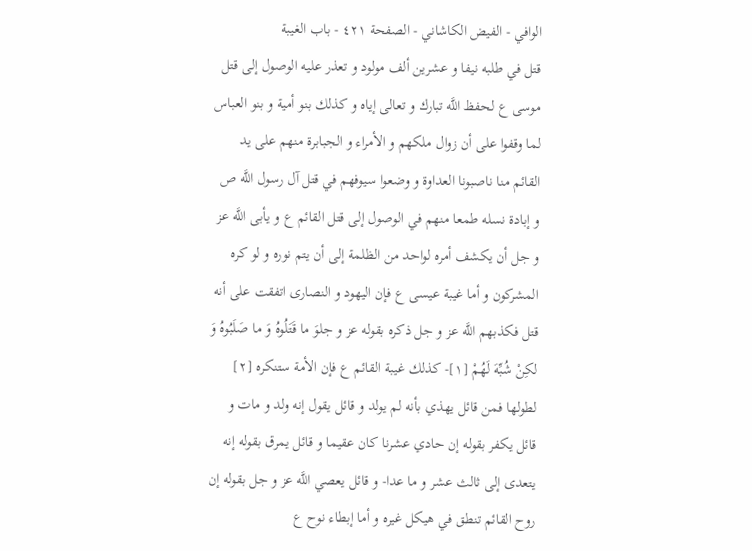الوافي - الفيض الكاشاني - الصفحة ٤٢١ - باب الغيبة
قتل في طلبه نيفا و عشرين ألف مولود و تعذر عليه الوصول إلى قتل موسى ع لحفظ اللَّه تبارك و تعالى إياه و كذلك بنو أمية و بنو العباس لما وقفوا على أن زوال ملكهم و الأمراء و الجبابرة منهم على يد القائم منا ناصبونا العداوة و وضعوا سيوفهم في قتل آل رسول اللَّه ص و إبادة نسله طمعا منهم في الوصول إلى قتل القائم ع و يأبى اللَّه عز و جل أن يكشف أمره لواحد من الظلمة إلى أن يتم نوره و لو كره المشركون و أما غيبة عيسى ع فإن اليهود و النصارى اتفقت على أنه قتل فكذبهم اللَّه عز و جل ذكره بقوله عز و جلوَ ما قَتَلُوهُ وَ ما صَلَبُوهُ وَ لكِنْ شُبِّهَ لَهُمْ [١]- كذلك غيبة القائم ع فإن الأمة ستنكره [٢] لطولها فمن قائل يهذي بأنه لم يولد و قائل يقول إنه ولد و مات و قائل يكفر بقوله إن حادي عشرنا كان عقيما و قائل يمرق بقوله إنه يتعدى إلى ثالث عشر و ما عدا- و قائل يعصي اللَّه عز و جل بقوله إن روح القائم تنطق في هيكل غيره و أما إبطاء نوح ع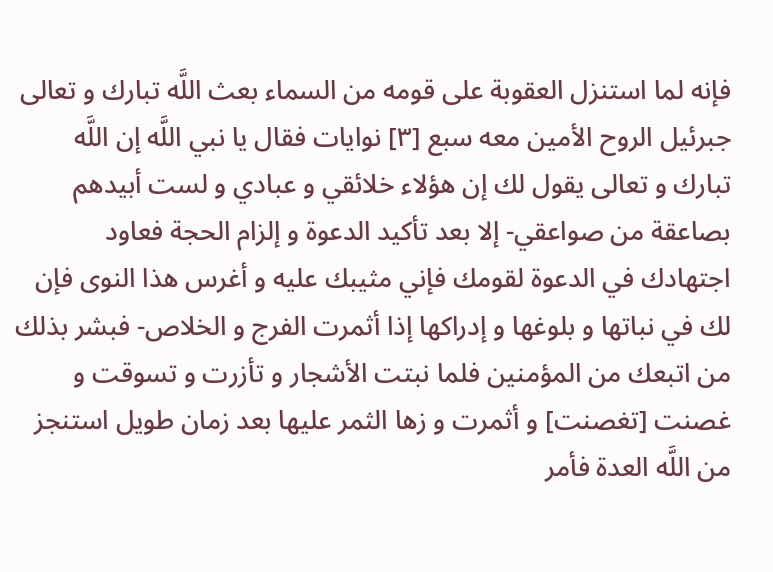فإنه لما استنزل العقوبة على قومه من السماء بعث اللَّه تبارك و تعالى جبرئيل الروح الأمين معه سبع [٣] نوايات فقال يا نبي اللَّه إن اللَّه تبارك و تعالى يقول لك إن هؤلاء خلائقي و عبادي و لست أبيدهم بصاعقة من صواعقي- إلا بعد تأكيد الدعوة و إلزام الحجة فعاود اجتهادك في الدعوة لقومك فإني مثيبك عليه و أغرس هذا النوى فإن لك في نباتها و بلوغها و إدراكها إذا أثمرت الفرج و الخلاص- فبشر بذلك من اتبعك من المؤمنين فلما نبتت الأشجار و تأزرت و تسوقت و غصنت [تغصنت] و أثمرت و زها الثمر عليها بعد زمان طويل استنجز من اللَّه العدة فأمر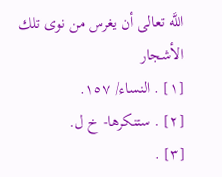اللَّه تعالى أن يغرس من نوى تلك الأشجار
[١] . النساء/ ١٥٧.
[٢] . ستنكرها- خ ل.
[٣] .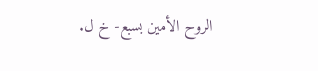الروح الأمين بسبع- خ ل.